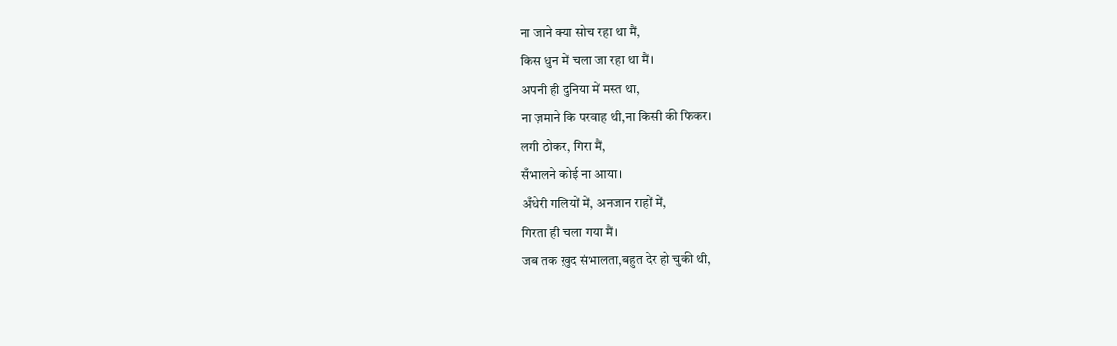ना जाने क्या सोच रहा था मैं,
किस धुन में चला जा रहा था मैं।
अपनी ही दुनिया में मस्त था,
ना ज़माने कि परवाह थी,ना किसी की फिकर।
लगी ठोकर, गिरा मैं,
सँभालने कोई ना आया।
अँधेरी गलियों में, अनजान राहों में,
गिरता ही चला गया मैं।
जब तक ख़ुद संभालता,बहुत देर हो चुकी थी,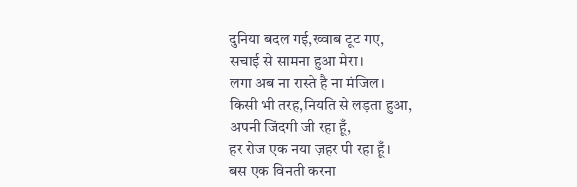दुनिया बदल गई,ख्वाब टूट गए,
सचाई से सामना हुआ मेरा।
लगा अब ना रास्ते है ना मंजिल।
किसी भी तरह,नियति से लड़ता हुआ,
अपनी जिंदगी जी रहा हूँ,
हर रोज एक नया ज़हर पी रहा हूँ।
बस एक विनती करना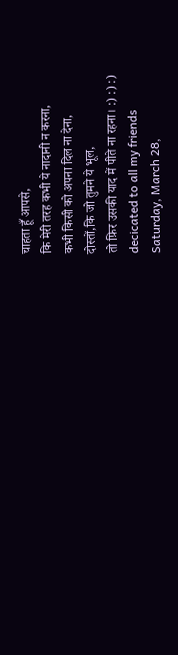चाहता हूँ आपसे,
कि मेरी तरह कभी ये नादानी न करना,
कभी किसी को अपना दिल ना देना,
दोस्तों,कि जो तुमने ये भूल,
तो फ़िर उसकी याद में पीते ना रहना। :) :) :)
decicated to all my friends
Saturday, March 28,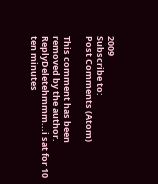2009
Subscribe to:
Post Comments (Atom)

This comment has been removed by the author.
ReplyDeletehmmm...i sat for 10 ten minutes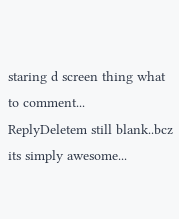staring d screen thing what to comment...
ReplyDeletem still blank..bcz its simply awesome...